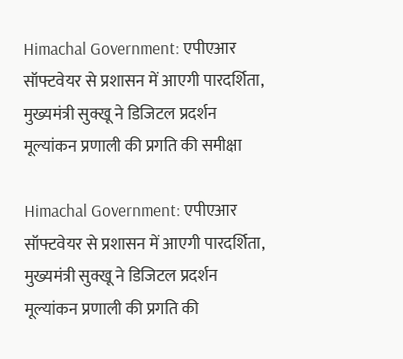Himachal Government: एपीएआर सॉफ्टवेयर से प्रशासन में आएगी पारदर्शिता, मुख्यमंत्री सुक्खू ने डिजिटल प्रदर्शन मूल्यांकन प्रणाली की प्रगति की समीक्षा

Himachal Government: एपीएआर सॉफ्टवेयर से प्रशासन में आएगी पारदर्शिता, मुख्यमंत्री सुक्खू ने डिजिटल प्रदर्शन मूल्यांकन प्रणाली की प्रगति की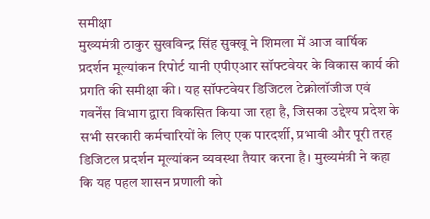समीक्षा
मुख्यमंत्री ठाकुर सुखविन्द्र सिंह सुक्खू ने शिमला में आज वार्षिक प्रदर्शन मूल्यांकन रिपोर्ट यानी एपीएआर सॉफ्टवेयर के विकास कार्य की प्रगति की समीक्षा की। यह सॉफ्टवेयर डिजिटल टेक्नोलॉजीज एवं गवर्नेंस विभाग द्वारा विकसित किया जा रहा है, जिसका उद्देश्य प्रदेश के सभी सरकारी कर्मचारियों के लिए एक पारदर्शी, प्रभावी और पूरी तरह डिजिटल प्रदर्शन मूल्यांकन व्यवस्था तैयार करना है। मुख्यमंत्री ने कहा कि यह पहल शासन प्रणाली को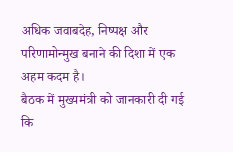अधिक जवाबदेह, निष्पक्ष और परिणामोन्मुख बनाने की दिशा में एक अहम कदम है।
बैठक में मुख्यमंत्री को जानकारी दी गई कि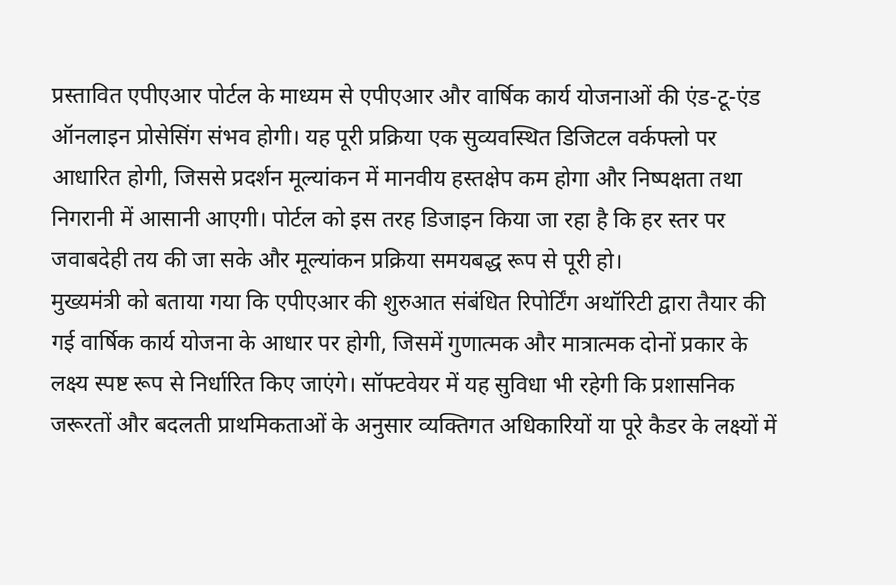प्रस्तावित एपीएआर पोर्टल के माध्यम से एपीएआर और वार्षिक कार्य योजनाओं की एंड-टू-एंड ऑनलाइन प्रोसेसिंग संभव होगी। यह पूरी प्रक्रिया एक सुव्यवस्थित डिजिटल वर्कफ्लो पर आधारित होगी, जिससे प्रदर्शन मूल्यांकन में मानवीय हस्तक्षेप कम होगा और निष्पक्षता तथा निगरानी में आसानी आएगी। पोर्टल को इस तरह डिजाइन किया जा रहा है कि हर स्तर पर जवाबदेही तय की जा सके और मूल्यांकन प्रक्रिया समयबद्ध रूप से पूरी हो।
मुख्यमंत्री को बताया गया कि एपीएआर की शुरुआत संबंधित रिपोर्टिंग अथॉरिटी द्वारा तैयार की गई वार्षिक कार्य योजना के आधार पर होगी, जिसमें गुणात्मक और मात्रात्मक दोनों प्रकार के लक्ष्य स्पष्ट रूप से निर्धारित किए जाएंगे। सॉफ्टवेयर में यह सुविधा भी रहेगी कि प्रशासनिक जरूरतों और बदलती प्राथमिकताओं के अनुसार व्यक्तिगत अधिकारियों या पूरे कैडर के लक्ष्यों में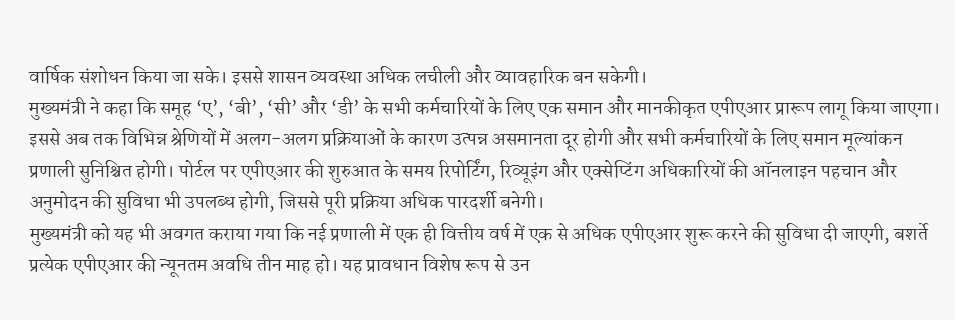वार्षिक संशोधन किया जा सके। इससे शासन व्यवस्था अधिक लचीली और व्यावहारिक बन सकेगी।
मुख्यमंत्री ने कहा कि समूह ‘ए’, ‘बी’, ‘सी’ और ‘डी’ के सभी कर्मचारियों के लिए एक समान और मानकीकृत एपीएआर प्रारूप लागू किया जाएगा। इससे अब तक विभिन्न श्रेणियों में अलग-अलग प्रक्रियाओं के कारण उत्पन्न असमानता दूर होगी और सभी कर्मचारियों के लिए समान मूल्यांकन प्रणाली सुनिश्चित होगी। पोर्टल पर एपीएआर की शुरुआत के समय रिपोर्टिंग, रिव्यूइंग और एक्सेप्टिंग अधिकारियों की ऑनलाइन पहचान और अनुमोदन की सुविधा भी उपलब्ध होगी, जिससे पूरी प्रक्रिया अधिक पारदर्शी बनेगी।
मुख्यमंत्री को यह भी अवगत कराया गया कि नई प्रणाली में एक ही वित्तीय वर्ष में एक से अधिक एपीएआर शुरू करने की सुविधा दी जाएगी, बशर्ते प्रत्येक एपीएआर की न्यूनतम अवधि तीन माह हो। यह प्रावधान विशेष रूप से उन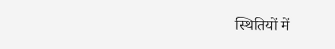स्थितियों में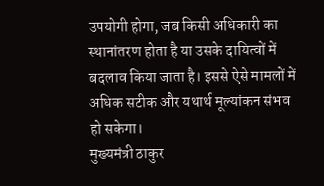उपयोगी होगा, जब किसी अधिकारी का स्थानांतरण होता है या उसके दायित्वों में बदलाव किया जाता है। इससे ऐसे मामलों में अधिक सटीक और यथार्थ मूल्यांकन संभव हो सकेगा।
मुख्यमंत्री ठाकुर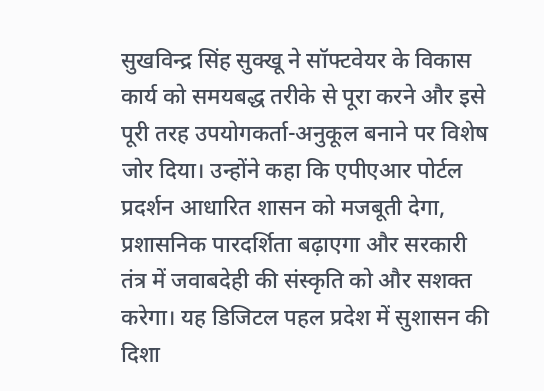सुखविन्द्र सिंह सुक्खू ने सॉफ्टवेयर के विकास कार्य को समयबद्ध तरीके से पूरा करने और इसे पूरी तरह उपयोगकर्ता-अनुकूल बनाने पर विशेष जोर दिया। उन्होंने कहा कि एपीएआर पोर्टल प्रदर्शन आधारित शासन को मजबूती देगा, प्रशासनिक पारदर्शिता बढ़ाएगा और सरकारी तंत्र में जवाबदेही की संस्कृति को और सशक्त करेगा। यह डिजिटल पहल प्रदेश में सुशासन की दिशा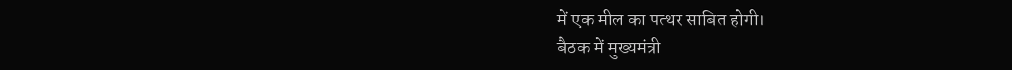में एक मील का पत्थर साबित होगी।
बैठक में मुख्यमंत्री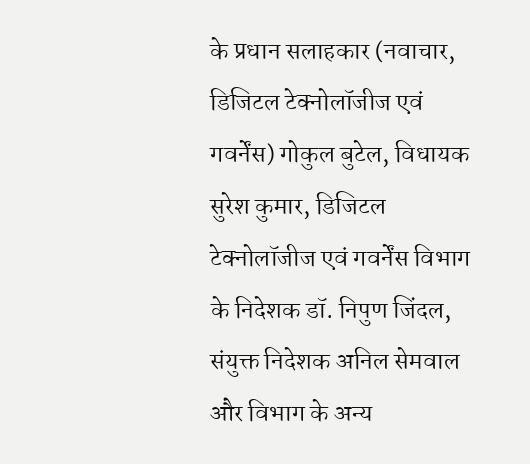के प्रधान सलाहकार (नवाचार, डिजिटल टेक्नोलॉजीज एवं गवर्नेंस) गोकुल बुटेल, विधायक सुरेश कुमार, डिजिटल टेक्नोलॉजीज एवं गवर्नेंस विभाग के निदेशक डॉ. निपुण जिंदल, संयुक्त निदेशक अनिल सेमवाल और विभाग के अन्य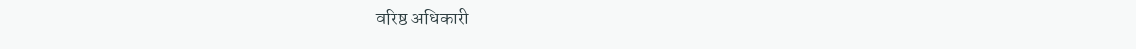वरिष्ठ अधिकारी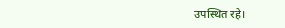उपस्थित रहे।